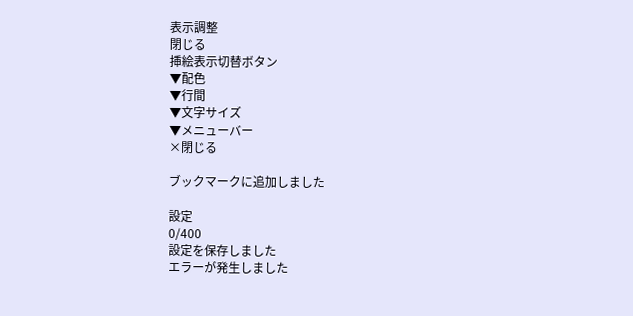表示調整
閉じる
挿絵表示切替ボタン
▼配色
▼行間
▼文字サイズ
▼メニューバー
×閉じる

ブックマークに追加しました

設定
0/400
設定を保存しました
エラーが発生しました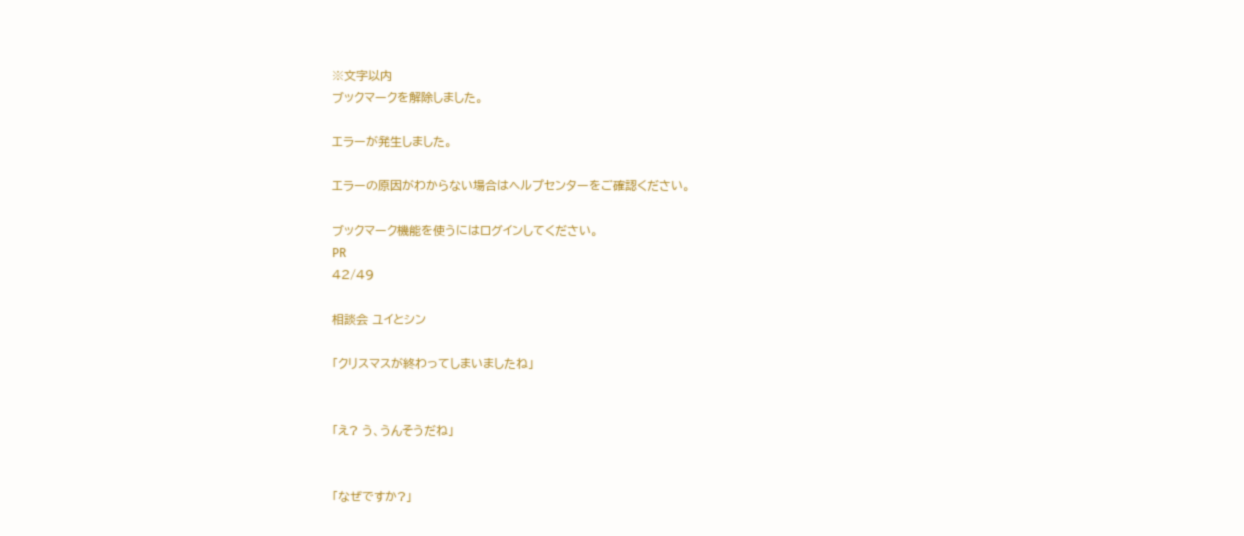※文字以内
ブックマークを解除しました。

エラーが発生しました。

エラーの原因がわからない場合はヘルプセンターをご確認ください。

ブックマーク機能を使うにはログインしてください。
PR
42/49

相談会 ユイとシン

「クリスマスが終わってしまいましたね」


「え? う、うんそうだね」


「なぜですか?」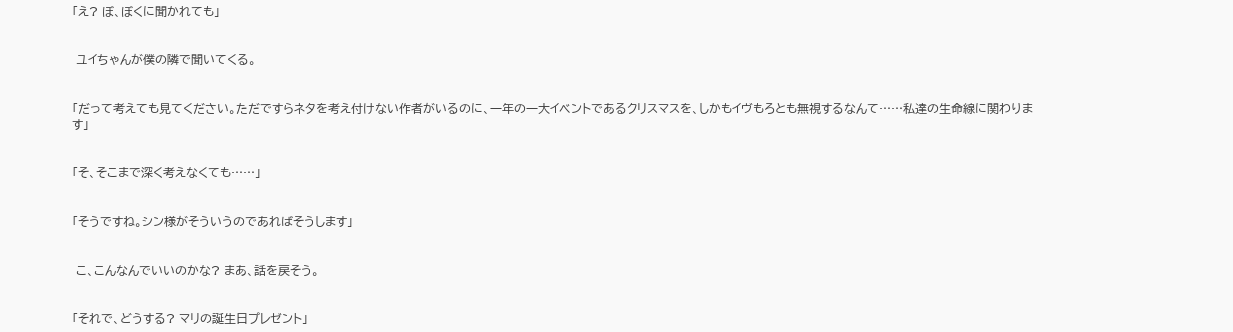「え? ぼ、ぼくに聞かれても」


 ユイちゃんが僕の隣で聞いてくる。


「だって考えても見てください。ただですらネタを考え付けない作者がいるのに、一年の一大イベントであるクリスマスを、しかもイヴもろとも無視するなんて……私達の生命線に関わります」


「そ、そこまで深く考えなくても……」


「そうですね。シン様がそういうのであればそうします」


 こ、こんなんでいいのかな? まあ、話を戻そう。


「それで、どうする? マリの誕生日プレゼント」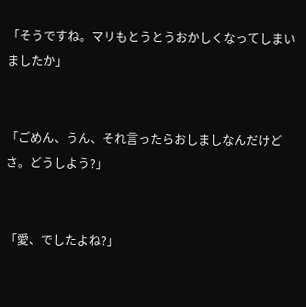「そうですね。マリもとうとうおかしくなってしまいましたか」


「ごめん、うん、それ言ったらおしましなんだけどさ。どうしよう?」


「愛、でしたよね?」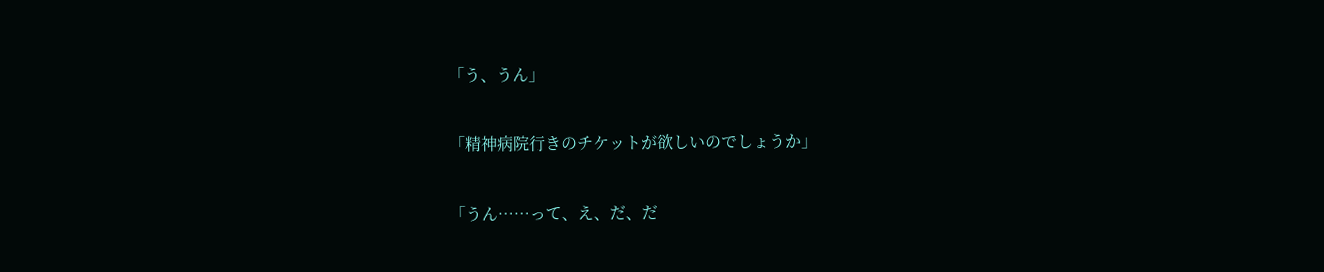「う、うん」


「精神病院行きのチケットが欲しいのでしょうか」


「うん……って、え、だ、だ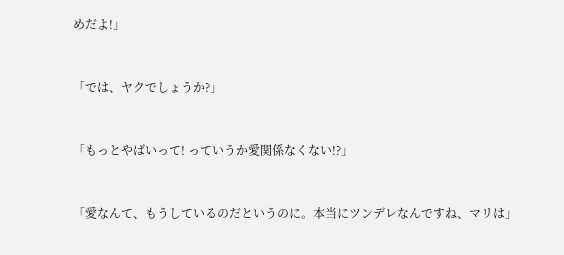めだよ!」


「では、ヤクでしょうか?」


「もっとやばいって! っていうか愛関係なくない!?」


「愛なんて、もうしているのだというのに。本当にツンデレなんですね、マリは」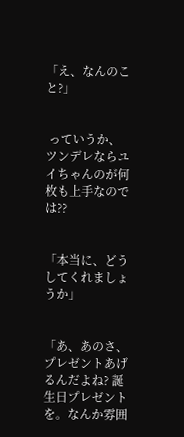「え、なんのこと?」


 っていうか、ツンデレならユイちゃんのが何枚も上手なのでは??


「本当に、どうしてくれましょうか」


「あ、あのさ、プレゼントあげるんだよね? 誕生日プレゼントを。なんか雰囲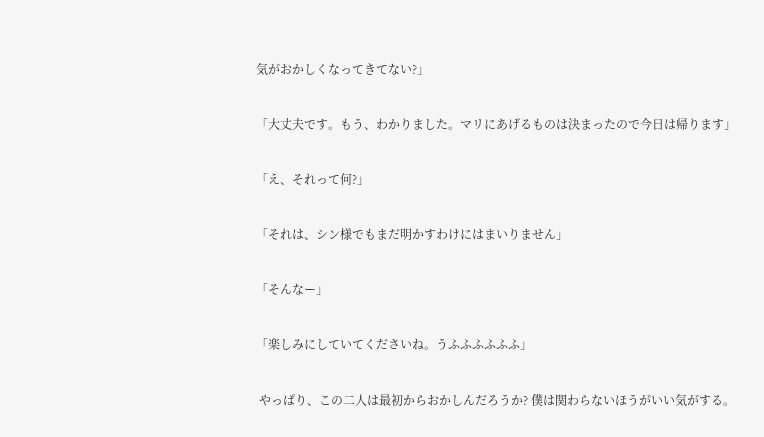気がおかしくなってきてない?」


「大丈夫です。もう、わかりました。マリにあげるものは決まったので今日は帰ります」


「え、それって何?」


「それは、シン様でもまだ明かすわけにはまいりません」


「そんなー」


「楽しみにしていてくださいね。うふふふふふふ」


 やっぱり、この二人は最初からおかしんだろうか? 僕は関わらないほうがいい気がする。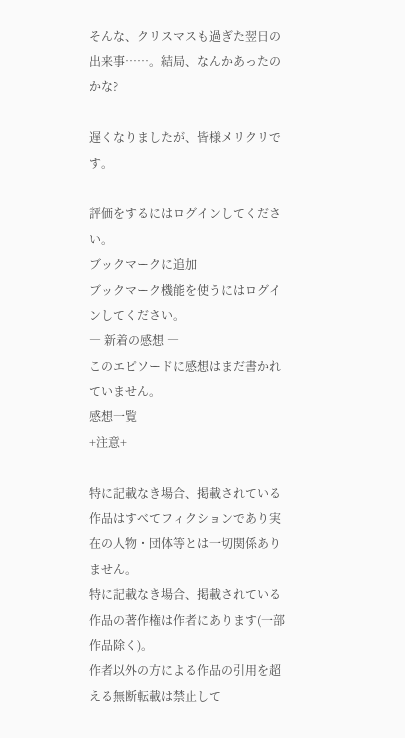そんな、クリスマスも過ぎた翌日の出来事……。結局、なんかあったのかな?

遅くなりましたが、皆様メリクリです。

評価をするにはログインしてください。
ブックマークに追加
ブックマーク機能を使うにはログインしてください。
― 新着の感想 ―
このエピソードに感想はまだ書かれていません。
感想一覧
+注意+

特に記載なき場合、掲載されている作品はすべてフィクションであり実在の人物・団体等とは一切関係ありません。
特に記載なき場合、掲載されている作品の著作権は作者にあります(一部作品除く)。
作者以外の方による作品の引用を超える無断転載は禁止して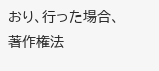おり、行った場合、著作権法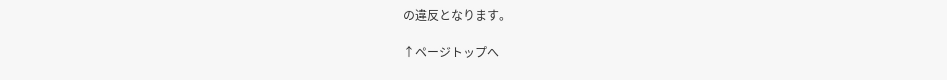の違反となります。

↑ページトップへ